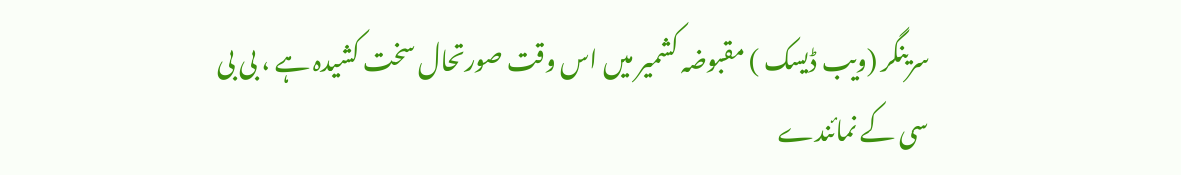سرینگر (ویب ڈیسک ) مقبوضہ کشمیر میں اس وقت صورتحال سخت کشیدہ ہے ، بی بی سی کے نمائندے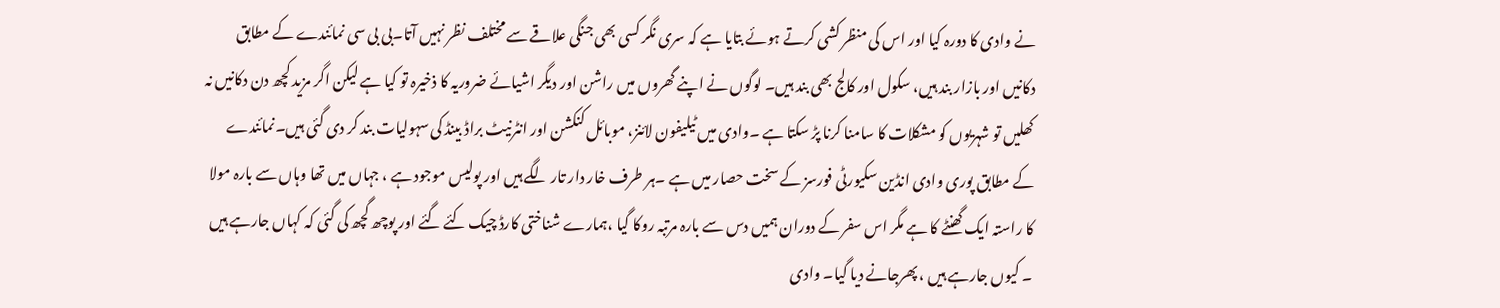نے وادی کا دورہ کیا اور اس کی منظر کشی کرتے ہوئے بتایا ہے کہ سری نگر کسی بھی جنگی علاقے سے مختلف نظر نہیں آتا۔بی بی سی نمائندے کے مطابق دکانیں اور بازار بند ہیں، سکول اور کالج بھی بند ہیں۔ لوگوں نے اپنے گھروں میں راشن اور دیگر اشیائے ضروریہ کا ذخیرہ تو کیا ہے لیکن اگر مزید کچھ دن دکانیں نہ کھلیں تو شہریوں کو مشکلات کا سامنا کرنا پڑ سکتا ہے ۔وادی میں ٹیلیفون لائنز، موبائل کنکشن اور انٹرنیٹ براڈ بینڈ کی سہولیات بند کر دی گئی ہیں۔نمائندے کے مطابق پوری وادی انڈین سکیورٹی فورسز کے سخت حصار میں ہے ۔ہر طرف خار دار تار لگے ہیں اور پولیس موجود ہے ، جہاں میں تھا وہاں سے بارہ مولا کا راستہ ایک گھنٹے کا ہے مگر اس سفر کے دوران ہمیں دس سے بارہ مرتبہ روکا گیا ،ہمارے شناختی کارڈ چیک کئے گئے اور پوچھ گچھ کی گئی کہ کہاں جارہے ہیں ۔ کیوں جارہے ہیں ، پھرجانے دیا گیا۔ وادی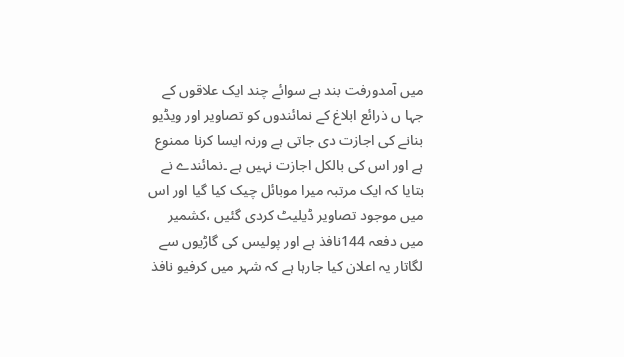میں آمدورفت بند ہے سوائے چند ایک علاقوں کے جہا ں ذرائع ابلاغ کے نمائندوں کو تصاویر اور ویڈیو بنانے کی اجازت دی جاتی ہے ورنہ ایسا کرنا ممنوع ہے اور اس کی بالکل اجازت نہیں ہے ۔نمائندے نے بتایا کہ ایک مرتبہ میرا موبائل چیک کیا گیا اور اس میں موجود تصاویر ڈیلیٹ کردی گئیں ،کشمیر میں دفعہ 144نافذ ہے اور پولیس کی گاڑیوں سے لگاتار یہ اعلان کیا جارہا ہے کہ شہر میں کرفیو نافذ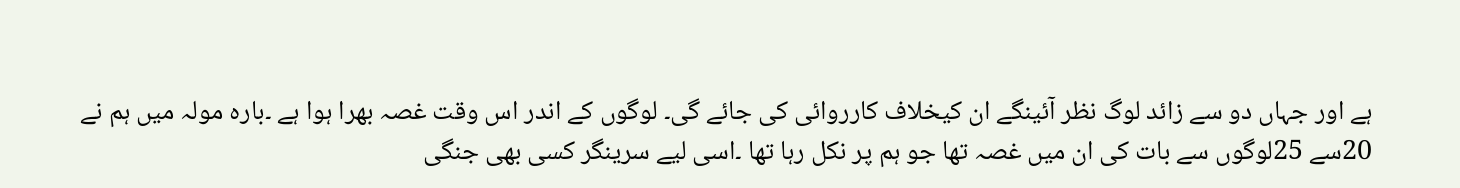ہے اور جہاں دو سے زائد لوگ نظر آئینگے ان کیخلاف کارروائی کی جائے گی۔ لوگوں کے اندر اس وقت غصہ بھرا ہوا ہے ۔بارہ مولہ میں ہم نے 20سے 25لوگوں سے بات کی ان میں غصہ تھا جو ہم پر نکل رہا تھا ۔اسی لیے سرینگر کسی بھی جنگی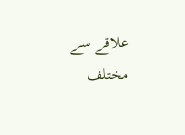علاقے سے مختلف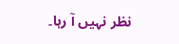نظر نہیں آ رہا۔